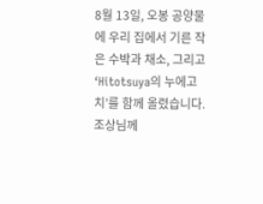8월 13일, 오봉 공양물에 우리 집에서 기른 작은 수박과 채소, 그리고 ‘Hitotsuya의 누에고치’를 함께 올렸습니다. 조상님께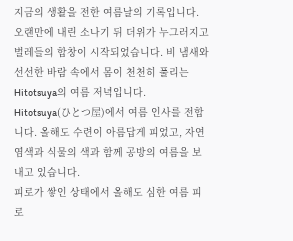지금의 생활을 전한 여름날의 기록입니다.
오랜만에 내린 소나기 뒤 더위가 누그러지고 벌레들의 합창이 시작되었습니다. 비 냄새와 선선한 바람 속에서 몸이 천천히 풀리는 Hitotsuya의 여름 저녁입니다.
Hitotsuya(ひとつ屋)에서 여름 인사를 전합니다. 올해도 수련이 아름답게 피었고, 자연 염색과 식물의 색과 함께 공방의 여름을 보내고 있습니다.
피로가 쌓인 상태에서 올해도 심한 여름 피로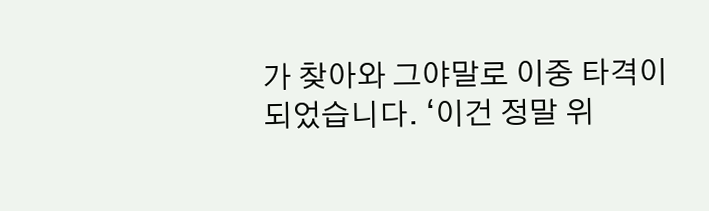가 찾아와 그야말로 이중 타격이 되었습니다. ‘이건 정말 위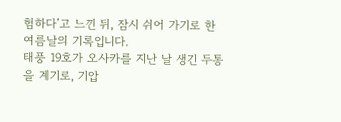험하다’고 느낀 뒤, 잠시 쉬어 가기로 한 여름날의 기록입니다.
태풍 19호가 오사카를 지난 날 생긴 두통을 계기로, 기압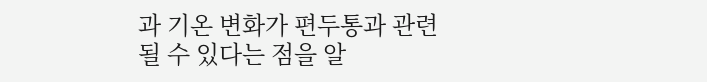과 기온 변화가 편두통과 관련될 수 있다는 점을 알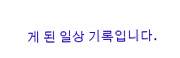게 된 일상 기록입니다.